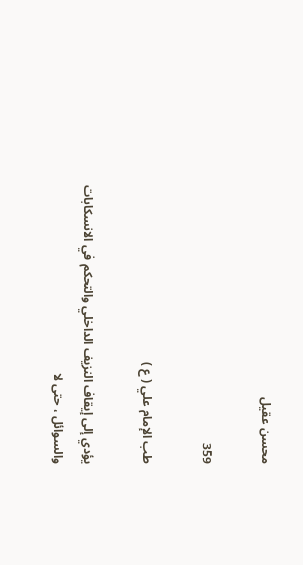محسن عقيل

359

طب الإمام علي ( ع )

يؤدي إلى إيقاف النزيف الداخلي والتحكم في الانسكابات والسوائل ، حتى لا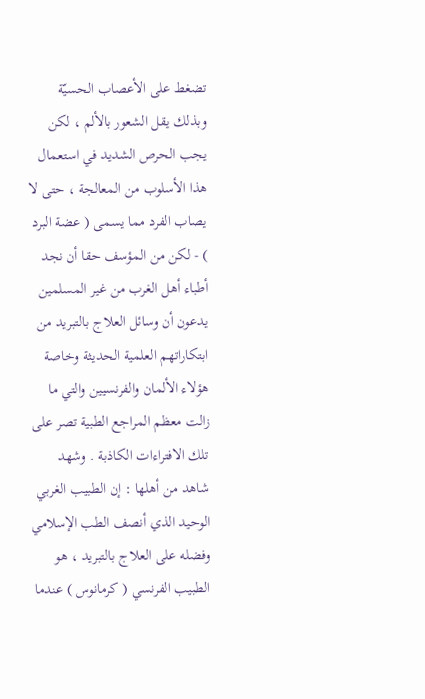تضغط على الأعصاب الحسيّة وبذلك يقل الشعور بالألم ، لكن يجب الحرص الشديد في استعمال هذا الأسلوب من المعالجة ، حتى لا يصاب الفرد مما يسمى ( عضة البرد ) - لكن من المؤسف حقا أن نجد أطباء أهل الغرب من غير المسلمين يدعون أن وسائل العلاج بالتبريد من ابتكاراتهم العلمية الحديثة وخاصة هؤلاء الألمان والفرنسيين والتي ما زالت معظم المراجع الطبية تصر على تلك الافتراءات الكاذبة . وشهد شاهد من أهلها : إن الطبيب الغربي الوحيد الذي أنصف الطب الإسلامي وفضله على العلاج بالتبريد ، هو الطبيب الفرنسي ( كرمانوس ) عندما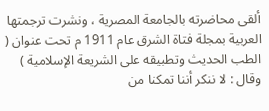ألقى محاضرته بالجامعة المصرية ، ونشرت ترجمتها العربية بمجلة فتاة الشرق عام 1911 م تحت عنوان ( الطب الحديث وتطبيقه على الشريعة الإسلامية ) وقال : لا ننكر أننا تمكنا من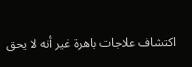اكتشاف علاجات باهرة غير أنه لا يحق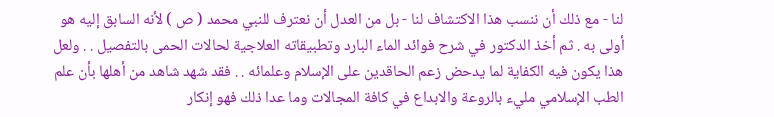لنا - مع ذلك أن ننسب هذا الاكتشاف لنا - بل من العدل أن نعترف للنبي محمد ( ص ) لأنه السابق إليه هو أولى به . ثم أخذ الدكتور في شرح فوائد الماء البارد وتطبيقاته العلاجية لحالات الحمى بالتفصيل . . ولعل هذا يكون فيه الكفاية لما يدحض زعم الحاقدين على الإسلام وعلمائه . . فقد شهد شاهد من أهلها بأن علم الطب الإسلامي مليء بالروعة والابداع في كافة المجالات وما عدا ذلك فهو إنكار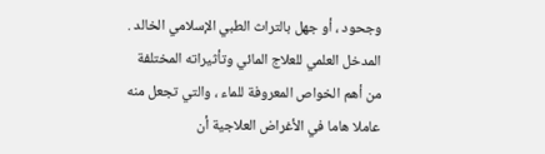وجحود ، أو جهل بالتراث الطبي الإسلامي الخالد . المدخل العلمي للعلاج المائي وتأثيراته المختلفة من أهم الخواص المعروفة للماء ، والتي تجعل منه عاملا هاما في الأغراض العلاجية أن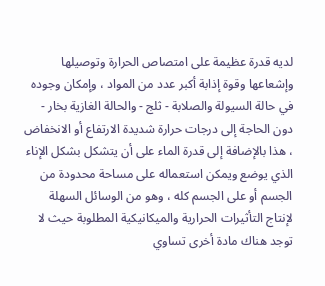لديه قدرة عظيمة على امتصاص الحرارة وتوصيلها وإشعاعها وقوة إذابة أكبر عدد من المواد ، وإمكان وجوده في حالة السيولة والصلابة - ثلج - والحالة الغازية بخار - دون الحاجة إلى درجات حرارة شديدة الارتفاع أو الانخفاض ، هذا بالإضافة إلى قدرة الماء على أن يتشكل بشكل الإناء الذي يوضع ويمكن استعماله على مساحة محدودة من الجسم أو على الجسم كله ، وهو من الوسائل السهلة لإنتاج التأثيرات الحرارية والميكانيكية المطلوبة حيث لا توجد هناك مادة أخرى تساوي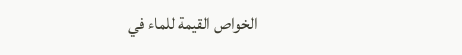الخواص القيمة للماء في